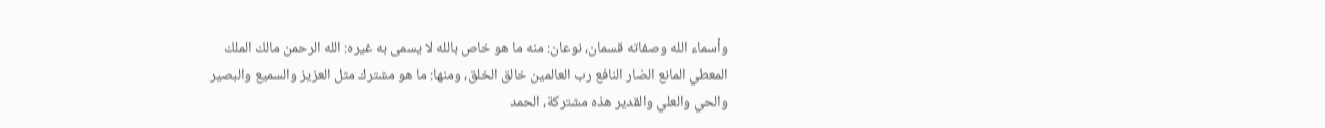وأسماء الله وصفاته قسمان، نوعان: منه ما هو خاص بالله لا يسمى به غيره: الله الرحمن مالك الملك المعطي المانع الضار النافع رب العالمين خالق الخلق، ومنها: ما هو مشترك مثل العزيز والسميع والبصير والحي والعلي والقدير هذه مشتركة، الحمد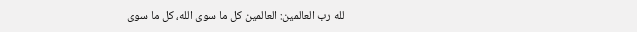لله رب العالمين: العالمين كل ما سوى الله، كل ما سوى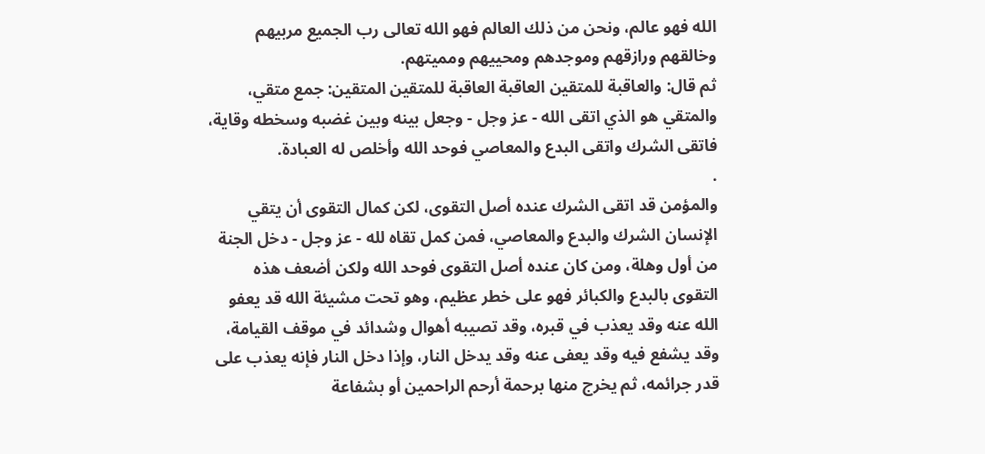الله فهو عالم، ونحن من ذلك العالم فهو الله تعالى رب الجميع مربيهم وخالقهم ورازقهم وموجدهم ومحييهم ومميتهم.
ثم قال: والعاقبة للمتقين العاقبة العاقبة للمتقين المتقين: جمع متقي، والمتقي هو الذي اتقى الله - عز وجل - وجعل بينه وبين غضبه وسخطه وقاية، فاتقى الشرك واتقى البدع والمعاصي فوحد الله وأخلص له العبادة.
.
والمؤمن قد اتقى الشرك عنده أصل التقوى، لكن كمال التقوى أن يتقي الإنسان الشرك والبدع والمعاصي، فمن كمل تقاه لله - عز وجل - دخل الجنة من أول وهلة، ومن كان عنده أصل التقوى فوحد الله ولكن أضعف هذه التقوى بالبدع والكبائر فهو على خطر عظيم، وهو تحت مشيئة الله قد يعفو الله عنه وقد يعذب في قبره، وقد تصيبه أهوال وشدائد في موقف القيامة، وقد يشفع فيه وقد يعفى عنه وقد يدخل النار، وإذا دخل النار فإنه يعذب على قدر جرائمه، ثم يخرج منها برحمة أرحم الراحمين أو بشفاعة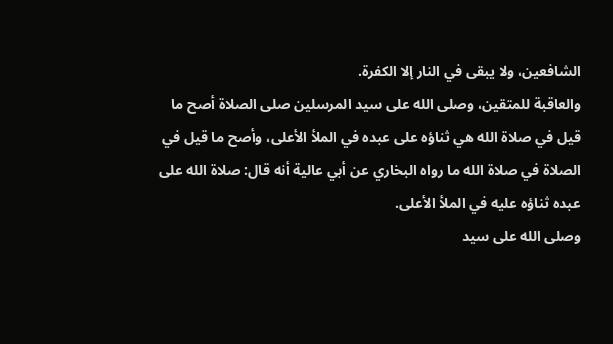الشافعين، ولا يبقى في النار إلا الكفرة.
والعاقبة للمتقين، وصلى الله على سيد المرسلين صلى الصلاة أصح ما قيل في صلاة الله هي ثناؤه على عبده في الملأ الأعلى، وأصح ما قيل في الصلاة في صلاة الله ما رواه البخاري عن أبي عالية أنه قال: صلاة الله على عبده ثناؤه عليه في الملأ الأعلى.
وصلى الله على سيد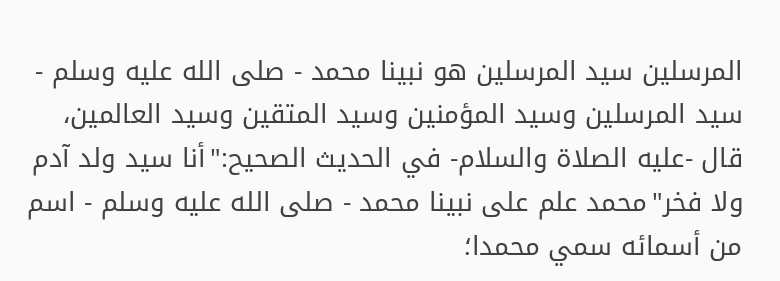المرسلين سيد المرسلين هو نبينا محمد - صلى الله عليه وسلم - سيد المرسلين وسيد المؤمنين وسيد المتقين وسيد العالمين، قال -عليه الصلاة والسلام- في الحديث الصحيح:"أنا سيد ولد آدم ولا فخر"محمد علم على نبينا محمد - صلى الله عليه وسلم - اسم من أسمائه سمي محمدا؛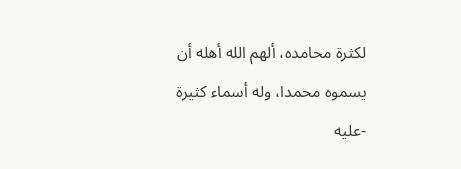لكثرة محامده، ألهم الله أهله أن يسموه محمدا، وله أسماء كثيرة -عليه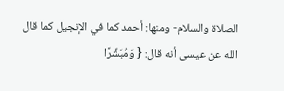الصلاة والسلام- ومنها: أحمد كما في الإنجيل كما قال الله عن عيسى أنه قال: { وَمُبَشِّرًا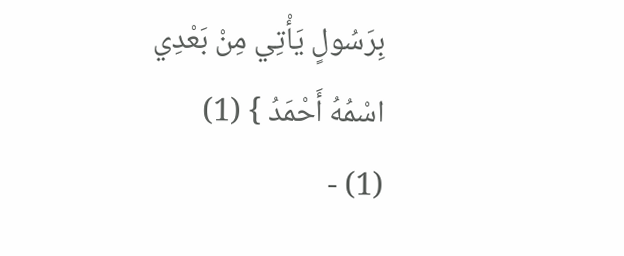بِرَسُولٍ يَأْتِي مِنْ بَعْدِي اسْمُهُ أَحْمَدُ } (1)
(1) -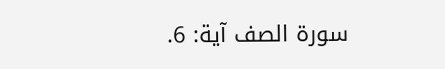سورة الصف آية: 6.